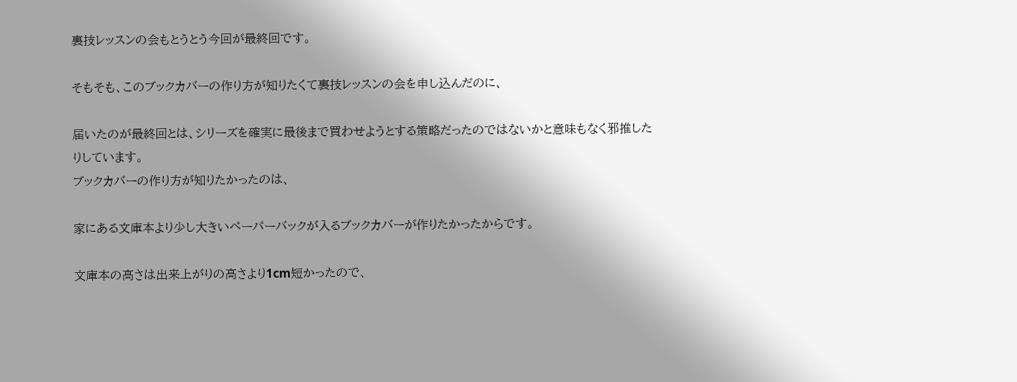裏技レッスンの会もとうとう今回が最終回です。

そもそも、このブックカバーの作り方が知りたくて裏技レッスンの会を申し込んだのに、

届いたのが最終回とは、シリーズを確実に最後まで買わせようとする策略だったのではないかと意味もなく邪推したりしています。
ブックカバーの作り方が知りたかったのは、

家にある文庫本より少し大きいペーパーバックが入るブックカバーが作りたかったからです。

文庫本の高さは出来上がりの高さより1cm短かったので、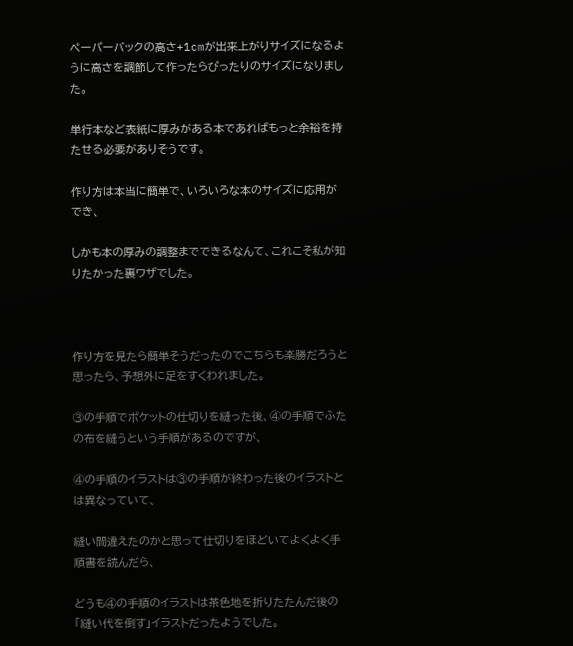ペーパーバックの高さ+1cmが出来上がりサイズになるように高さを調節して作ったらぴったりのサイズになりました。

単行本など表紙に厚みがある本であればもっと余裕を持たせる必要がありそうです。

作り方は本当に簡単で、いろいろな本のサイズに応用ができ、

しかも本の厚みの調整までできるなんて、これこそ私が知りたかった裏ワザでした。



作り方を見たら簡単そうだったのでこちらも楽勝だろうと思ったら、予想外に足をすくわれました。

③の手順でポケットの仕切りを縫った後、④の手順でふたの布を縫うという手順があるのですが、

④の手順のイラストは③の手順が終わった後のイラストとは異なっていて、

縫い間違えたのかと思って仕切りをほどいてよくよく手順書を読んだら、

どうも④の手順のイラストは茶色地を折りたたんだ後の「縫い代を倒す」イラストだったようでした。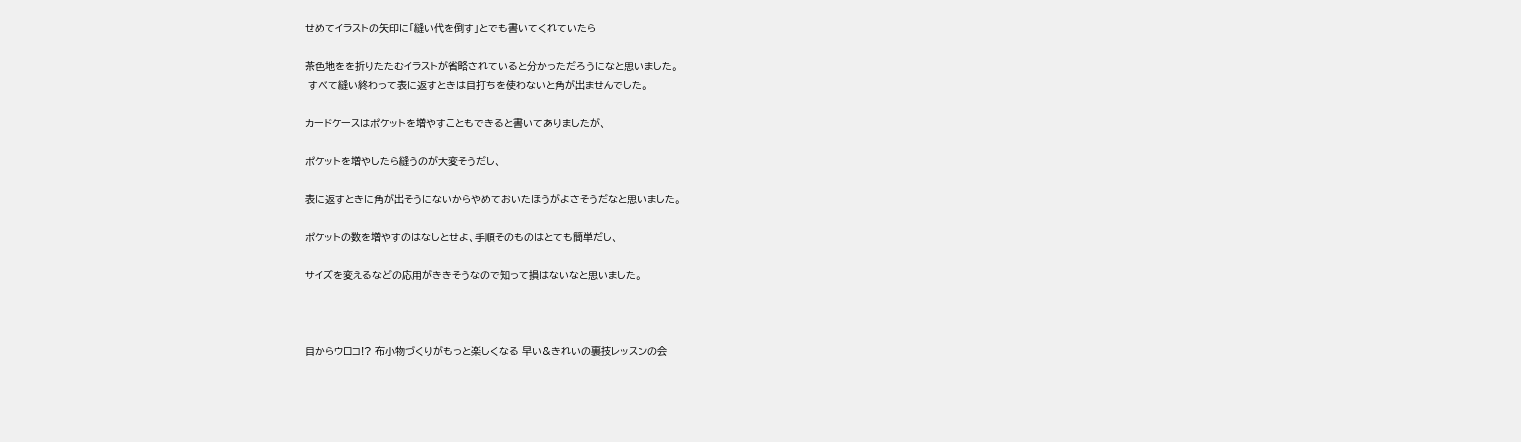せめてイラストの矢印に「縫い代を倒す」とでも書いてくれていたら

茶色地をを折りたたむイラストが省略されていると分かっただろうになと思いました。
 すべて縫い終わって表に返すときは目打ちを使わないと角が出ませんでした。

カードケースはポケットを増やすこともできると書いてありましたが、

ポケットを増やしたら縫うのが大変そうだし、

表に返すときに角が出そうにないからやめておいたほうがよさそうだなと思いました。

ポケットの数を増やすのはなしとせよ、手順そのものはとても簡単だし、

サイズを変えるなどの応用がききそうなので知って損はないなと思いました。



目からウロコ!? 布小物づくりがもっと楽しくなる 早い&きれいの裏技レッスンの会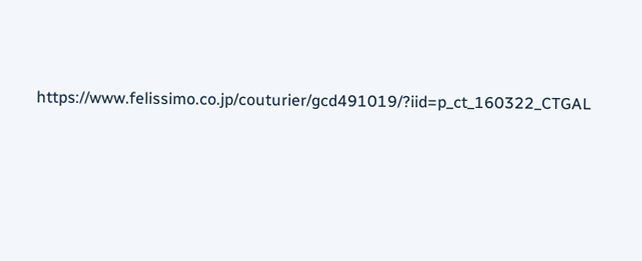https://www.felissimo.co.jp/couturier/gcd491019/?iid=p_ct_160322_CTGAL